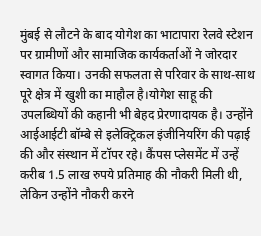मुंबई से लौटने के बाद योगेश का भाटापारा रेलवे स्टेशन पर ग्रामीणों और सामाजिक कार्यकर्ताओं ने जोरदार स्वागत किया। उनकी सफलता से परिवार के साथ-साथ पूरे क्षेत्र में खुशी का माहौल है।योगेश साहू की उपलब्धियों की कहानी भी बेहद प्रेरणादायक है। उन्होंने आईआईटी बॉम्बे से इलेक्ट्रिकल इंजीनियरिंग की पढ़ाई की और संस्थान में टॉपर रहे। कैंपस प्लेसमेंट में उन्हें करीब 1.5 लाख रुपये प्रतिमाह की नौकरी मिली थी, लेकिन उन्होंने नौकरी करने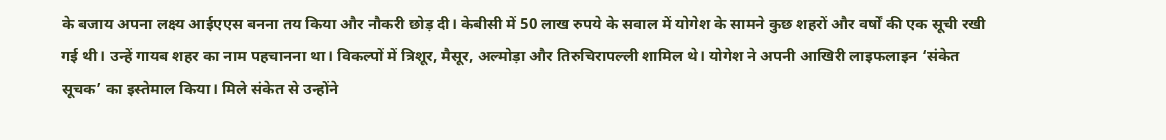के बजाय अपना लक्ष्य आईएएस बनना तय किया और नौकरी छोड़ दी। केबीसी में 50 लाख रुपये के सवाल में योगेश के सामने कुछ शहरों और वर्षों की एक सूची रखी गई थी। उन्हें गायब शहर का नाम पहचानना था। विकल्पों में त्रिशूर, मैसूर, अल्मोड़ा और तिरुचिरापल्ली शामिल थे। योगेश ने अपनी आखिरी लाइफलाइन ‘संकेत सूचक’ का इस्तेमाल किया। मिले संकेत से उन्होंने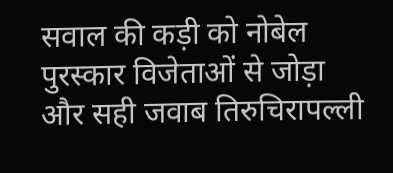सवाल की कड़ी को नोबेल पुरस्कार विजेताओं से जोड़ा और सही जवाब तिरुचिरापल्ली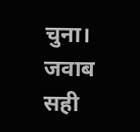चुना। जवाब सही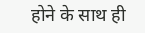होने के साथ ही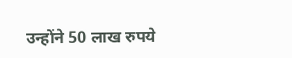उन्होंने 50 लाख रुपये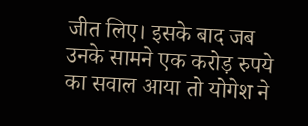जीत लिए। इसके बाद जब उनके सामने एक करोड़ रुपये का सवाल आया तो योगेश ने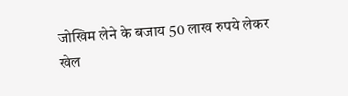जोखिम लेने के बजाय 50 लाख रुपये लेकर खेल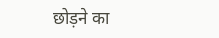छोड़ने का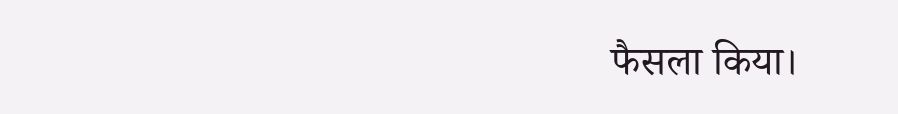फैसला किया।